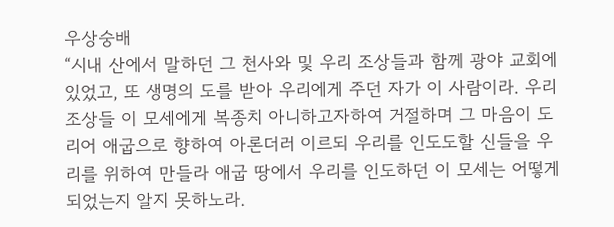우상숭배
“시내 산에서 말하던 그 천사와 및 우리 조상들과 함께 광야 교회에 있었고, 또 생명의 도를 받아 우리에게 주던 자가 이 사람이라. 우리 조상들 이 모세에게 복종치 아니하고자하여 거절하며 그 마음이 도리어 애굽으로 향하여 아론더러 이르되 우리를 인도도할 신들을 우리를 위하여 만들라 애굽 땅에서 우리를 인도하던 이 모세는 어떻게 되었는지 알지 못하노라.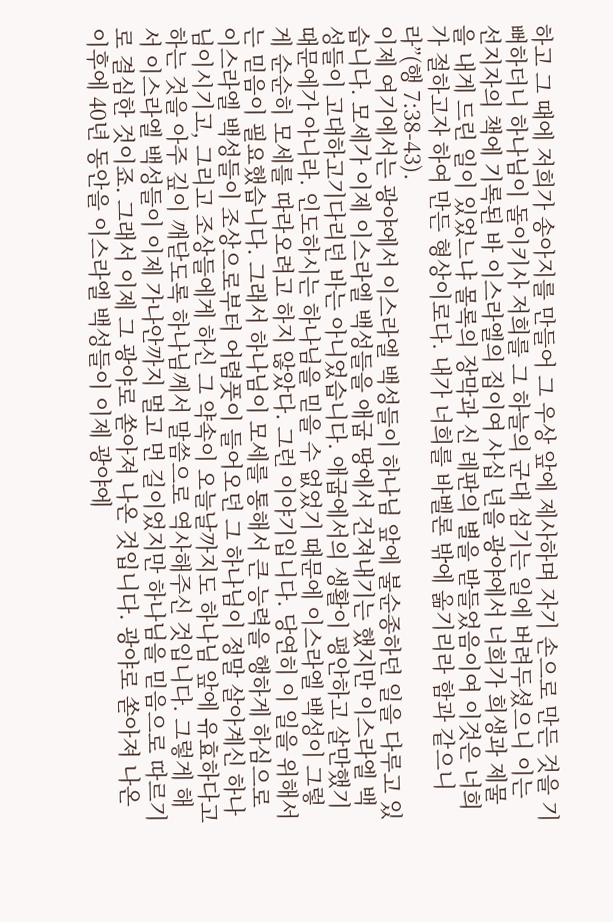하고 그 때에 저희가 송아지를 만들어 그 우상 앞에 제사하며 자기 손으로 만든 것을 기뻐하더니 하나님이 돌이키사 저희를 그 하늘의 군대 섬기는 일에 버려두셨으니 이는 선지자의 책에 기록된 바 이스라엘의 집이여 사십 년을 광야에서 너희가 희생과 제물을 내게 드린 일이 있었느냐 몰록의 장막과 신 레판의 별을 받들었음이여 이것은 너희가 절하고자 하여 만든 형상이로다. 내가 너희를 바벨론 밖에 옮기리라 함과 같으니라”(행 7:38-43).
이제 여기에서는 광야에서 이스라엘 백성들이 하나님 앞에 불순종하던 일을 다루고 있습니다. 모세가 이제 이스라엘 백성들을 애굽 땅에서 건져내기는 했지만 이스라엘 백성들이 고대하고기다리던 바는 아니었습니다. 애굽에서의 생활이 평안하고 살만했기 때문에가 아니라. 인도하시는 하나님을 믿을 수 없었기 때문에 이스라엘 백성이 그렇게 순순히 모세를 따라오려고 하지 않았다. 그런 이야기입니다. 당연히 이 일을 위해서는 믿음이 필요했습니다. 그래서 하나님이 모세를 통해서 큰 능력을 행하게 하심으로 이스라엘 백성들이 조상으로부터 어렴풋이 들어오던 그 하나님이 정말 살아계신 하나님이시기고, 그리고 조상들에게 하신 그 약속이 오늘날까지도 하나님 앞에 유효하다고 하는 것을 아주 깊이 깨닫도록 하나님께서 말씀으로 역사해주신 것입니다. 그렇게 해서 이스라엘 백성들이 이제 가나안까지 멀고 먼 길이었지만 하나님을 믿음으로 따르기로 결심한 것이죠. 그래서 이제 그 광야로 쏟아져 나온 것입니다. 광야로 쏟아져 나온 이후에 40년 동안을 이스라엘 백성들이 이제 광야에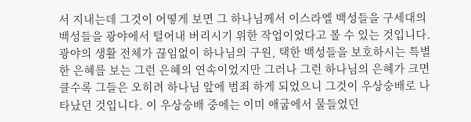서 지내는데 그것이 어떻게 보면 그 하나님께서 이스라엘 백성들을 구세대의 백성들을 광야에서 털어내 버리시기 위한 작업이었다고 볼 수 있는 것입니다. 광야의 생활 전체가 끊임없이 하나님의 구원, 택한 백성들을 보호하시는 특별한 은혜를 보는 그런 은혜의 연속이었지만 그러나 그런 하나님의 은혜가 크면 클수록 그들은 오히려 하나님 앞에 범죄 하게 되었으니 그것이 우상숭배로 나타났던 것입니다. 이 우상숭배 중에는 이미 애굽에서 물들었던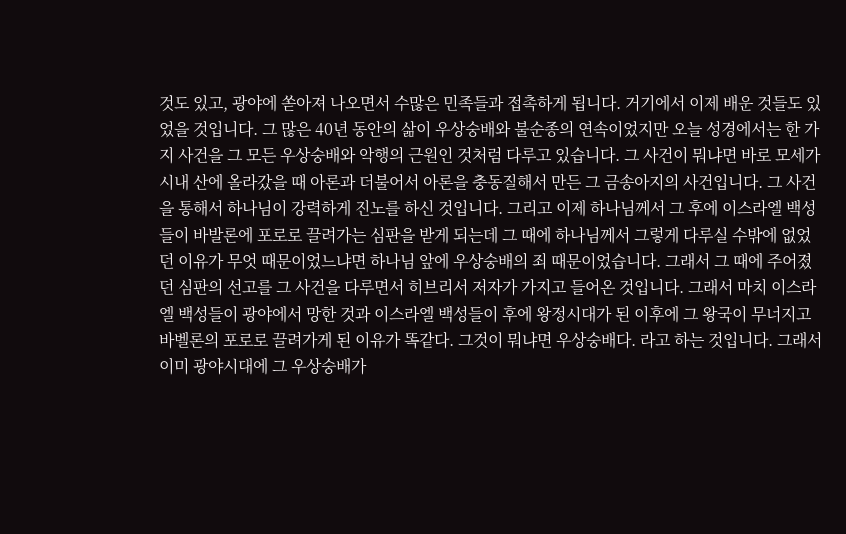것도 있고, 광야에 쏟아져 나오면서 수많은 민족들과 접촉하게 됩니다. 거기에서 이제 배운 것들도 있었을 것입니다. 그 많은 40년 동안의 삶이 우상숭배와 불순종의 연속이었지만 오늘 성경에서는 한 가지 사건을 그 모든 우상숭배와 악행의 근원인 것처럼 다루고 있습니다. 그 사건이 뭐냐면 바로 모세가 시내 산에 올라갔을 때 아론과 더불어서 아론을 충동질해서 만든 그 금송아지의 사건입니다. 그 사건을 통해서 하나님이 강력하게 진노를 하신 것입니다. 그리고 이제 하나님께서 그 후에 이스라엘 백성들이 바발론에 포로로 끌려가는 심판을 받게 되는데 그 때에 하나님께서 그렇게 다루실 수밖에 없었던 이유가 무엇 때문이었느냐면 하나님 앞에 우상숭배의 죄 때문이었습니다. 그래서 그 때에 주어졌던 심판의 선고를 그 사건을 다루면서 히브리서 저자가 가지고 들어온 것입니다. 그래서 마치 이스라엘 백성들이 광야에서 망한 것과 이스라엘 백성들이 후에 왕정시대가 된 이후에 그 왕국이 무너지고 바벨론의 포로로 끌려가게 된 이유가 똑같다. 그것이 뭐냐면 우상숭배다. 라고 하는 것입니다. 그래서 이미 광야시대에 그 우상숭배가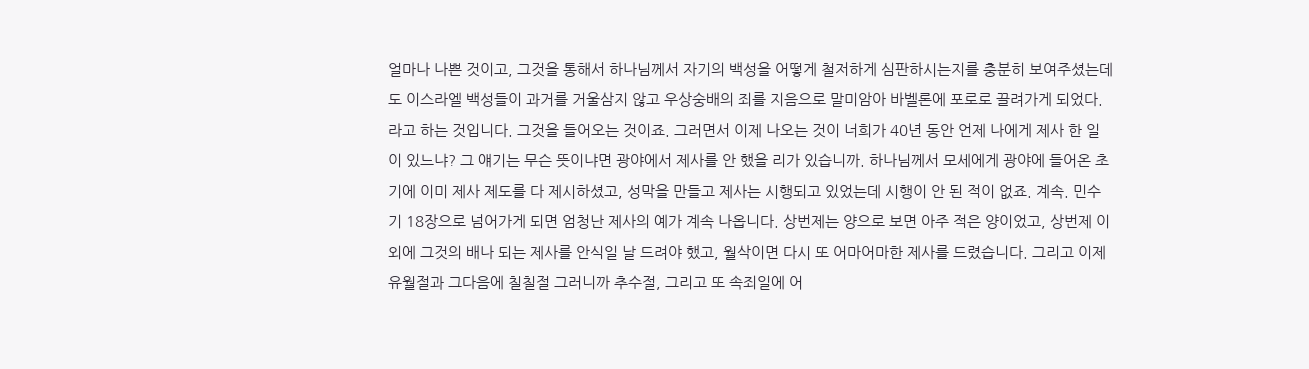얼마나 나쁜 것이고, 그것을 통해서 하나님께서 자기의 백성을 어떻게 철저하게 심판하시는지를 충분히 보여주셨는데도 이스라엘 백성들이 과거를 거울삼지 않고 우상숭배의 죄를 지음으로 말미암아 바벨론에 포로로 끌려가게 되었다. 라고 하는 것입니다. 그것을 들어오는 것이죠. 그러면서 이제 나오는 것이 너희가 40년 동안 언제 나에게 제사 한 일이 있느냐? 그 얘기는 무슨 뜻이냐면 광야에서 제사를 안 했을 리가 있습니까. 하나님께서 모세에게 광야에 들어온 초기에 이미 제사 제도를 다 제시하셨고, 성막을 만들고 제사는 시행되고 있었는데 시행이 안 된 적이 없죠. 계속. 민수기 18장으로 넘어가게 되면 엄청난 제사의 예가 계속 나옵니다. 상번제는 양으로 보면 아주 적은 양이었고, 상번제 이외에 그것의 배나 되는 제사를 안식일 날 드려야 했고, 월삭이면 다시 또 어마어마한 제사를 드렸습니다. 그리고 이제 유월절과 그다음에 칠칠절 그러니까 추수절, 그리고 또 속죄일에 어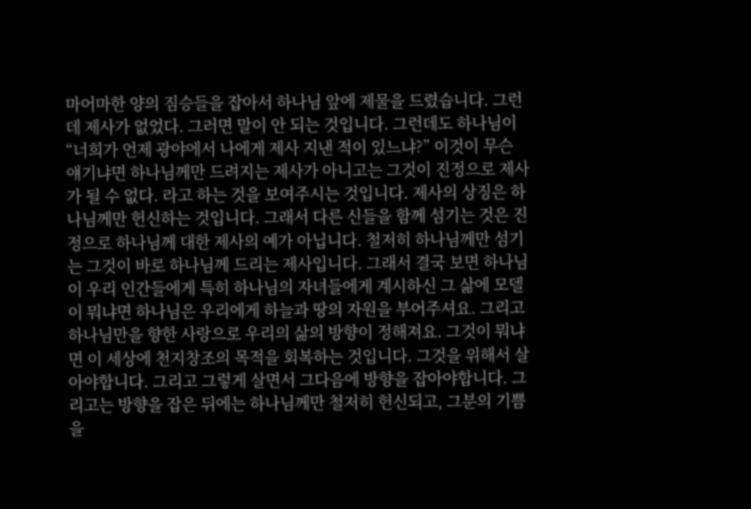마어마한 양의 짐승들을 잡아서 하나님 앞에 제물을 드렸습니다. 그런데 제사가 없었다. 그러면 말이 안 되는 것입니다. 그런데도 하나님이 “너희가 언제 광야에서 나에게 제사 지낸 적이 있느냐?” 이것이 무슨 얘기냐면 하나님께만 드려지는 제사가 아니고는 그것이 진정으로 제사가 될 수 없다. 라고 하는 것을 보여주시는 것입니다. 제사의 상징은 하나님께만 헌신하는 것입니다. 그래서 다른 신들을 함께 섬기는 것은 진정으로 하나님께 대한 제사의 예가 아닙니다. 철저히 하나님께만 섬기는 그것이 바로 하나님께 드리는 제사입니다. 그래서 결국 보면 하나님이 우리 인간들에게 특히 하나님의 자녀들에게 계시하신 그 삶에 모델이 뭐냐면 하나님은 우리에게 하늘과 땅의 자원을 부어주셔요. 그리고 하나님만을 향한 사랑으로 우리의 삶의 방향이 정해져요. 그것이 뭐냐면 이 세상에 천지창조의 목적을 회복하는 것입니다. 그것을 위해서 살아야합니다. 그리고 그렇게 살면서 그다음에 방향을 잡아야합니다. 그리고는 방향을 잡은 뒤에는 하나님께만 철저히 헌신되고, 그분의 기쁨을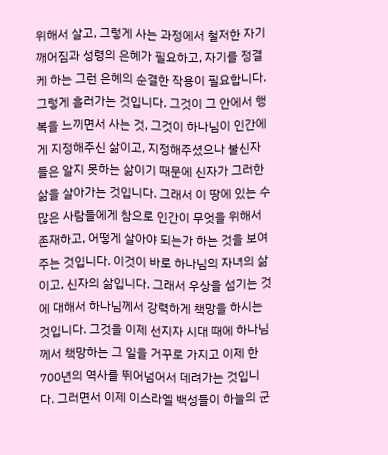위해서 살고, 그렇게 사는 과정에서 철저한 자기 깨어짐과 성령의 은혜가 필요하고, 자기를 정결케 하는 그런 은혜의 순결한 작용이 필요합니다. 그렇게 흘러가는 것입니다. 그것이 그 안에서 행복을 느끼면서 사는 것, 그것이 하나님이 인간에게 지정해주신 삶이고, 지정해주셨으나 불신자들은 알지 못하는 삶이기 때문에 신자가 그러한 삶을 살아가는 것입니다. 그래서 이 땅에 있는 수많은 사람들에게 참으로 인간이 무엇을 위해서 존재하고, 어떻게 살아야 되는가 하는 것을 보여주는 것입니다. 이것이 바로 하나님의 자녀의 삶이고, 신자의 삶입니다. 그래서 우상을 섬기는 것에 대해서 하나님께서 강력하게 책망을 하시는 것입니다. 그것을 이제 선지자 시대 때에 하나님께서 책망하는 그 일을 거꾸로 가지고 이제 한 700년의 역사를 뛰어넘어서 데려가는 것입니다. 그러면서 이제 이스라엘 백성들이 하늘의 군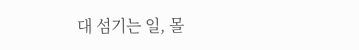대 섬기는 일, 몰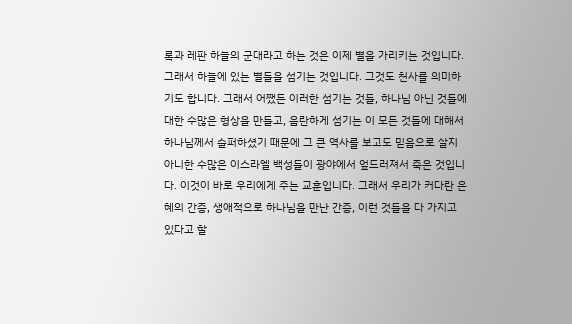록과 레판 하늘의 군대라고 하는 것은 이제 별을 가리키는 것입니다. 그래서 하늘에 있는 별들을 섬기는 것입니다. 그것도 천사를 의미하기도 합니다. 그래서 어쨌든 이러한 섬기는 것들, 하나님 아닌 것들에 대한 수많은 형상을 만들고, 음란하게 섬기는 이 모든 것들에 대해서 하나님께서 슬퍼하셨기 때문에 그 큰 역사를 보고도 믿음으로 살지 아니한 수많은 이스라엘 백성들이 광야에서 엎드러져서 죽은 것입니다. 이것이 바로 우리에게 주는 교훈입니다. 그래서 우리가 커다란 은혜의 간증, 생애적으로 하나님을 만난 간증, 이런 것들을 다 가지고 있다고 할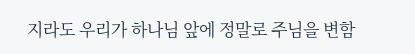지라도 우리가 하나님 앞에 정말로 주님을 변함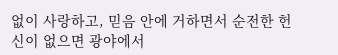없이 사랑하고, 믿음 안에 거하면서 순전한 헌신이 없으면 광야에서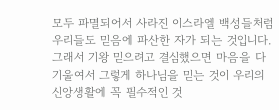모두 파멸되어서 사라진 이스라엘 백성들처럼 우리들도 믿음에 파산한 자가 되는 것입니다. 그래서 기왕 믿으려고 결심했으면 마음을 다 기울여서 그렇게 하나님을 믿는 것이 우리의 신앙생활에 꼭 필수적인 것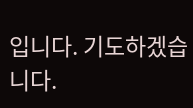입니다. 기도하겠습니다.